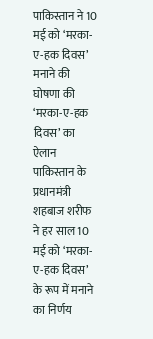पाकिस्तान ने 10 मई को ‘मरका-ए-हक दिवस’ मनाने की घोषणा की
‘मरका-ए-हक दिवस’ का ऐलान
पाकिस्तान के प्रधानमंत्री शहबाज शरीफ ने हर साल 10 मई को ‘मरका-ए-हक दिवस’ के रूप में मनाने का निर्णय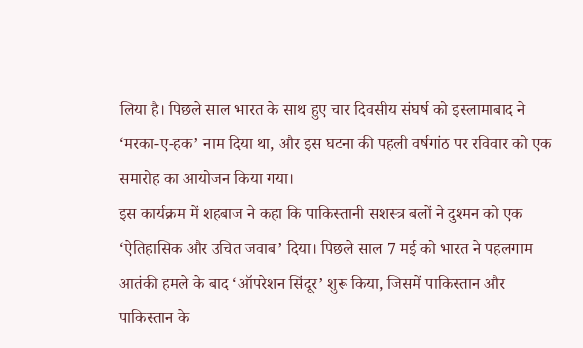लिया है। पिछले साल भारत के साथ हुए चार दिवसीय संघर्ष को इस्लामाबाद ने ‘मरका-ए-हक’ नाम दिया था, और इस घटना की पहली वर्षगांठ पर रविवार को एक समारोह का आयोजन किया गया।
इस कार्यक्रम में शहबाज ने कहा कि पाकिस्तानी सशस्त्र बलों ने दुश्मन को एक ‘ऐतिहासिक और उचित जवाब’ दिया। पिछले साल 7 मई को भारत ने पहलगाम आतंकी हमले के बाद ‘ऑपरेशन सिंदूर’ शुरू किया, जिसमें पाकिस्तान और पाकिस्तान के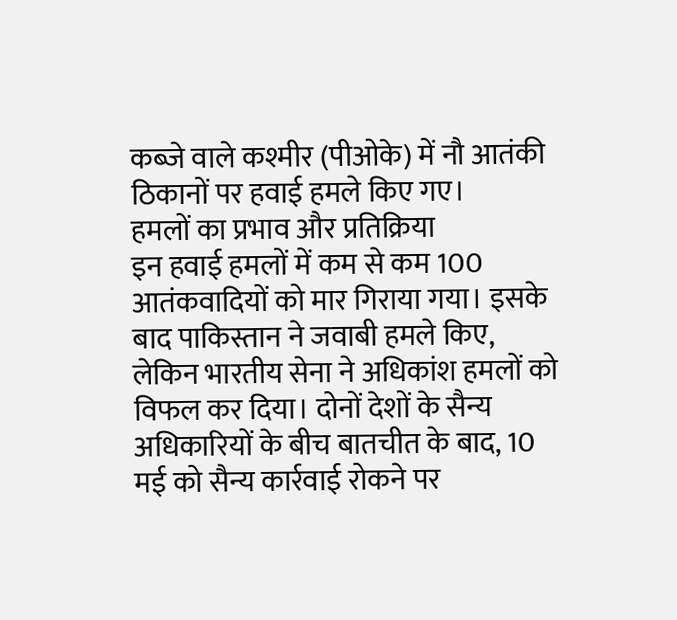कब्जे वाले कश्मीर (पीओके) में नौ आतंकी ठिकानों पर हवाई हमले किए गए।
हमलों का प्रभाव और प्रतिक्रिया
इन हवाई हमलों में कम से कम 100 आतंकवादियों को मार गिराया गया। इसके बाद पाकिस्तान ने जवाबी हमले किए, लेकिन भारतीय सेना ने अधिकांश हमलों को विफल कर दिया। दोनों देशों के सैन्य अधिकारियों के बीच बातचीत के बाद, 10 मई को सैन्य कार्रवाई रोकने पर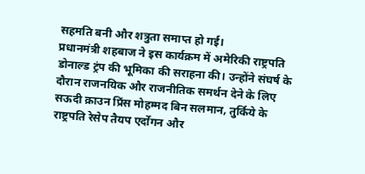सहमति बनी और शत्रुता समाप्त हो गई।
प्रधानमंत्री शहबाज ने इस कार्यक्रम में अमेरिकी राष्ट्रपति डोनाल्ड ट्रंप की भूमिका की सराहना की। उन्होंने संघर्ष के दौरान राजनयिक और राजनीतिक समर्थन देने के लिए सऊदी क्राउन प्रिंस मोहम्मद बिन सलमान, तुर्किये के राष्ट्रपति रेसेप तैयप एर्दोगन और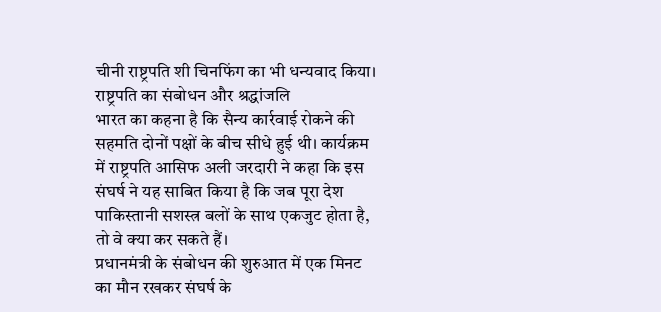चीनी राष्ट्रपति शी चिनफिंग का भी धन्यवाद किया।
राष्ट्रपति का संबोधन और श्रद्धांजलि
भारत का कहना है कि सैन्य कार्रवाई रोकने की सहमति दोनों पक्षों के बीच सीधे हुई थी। कार्यक्रम में राष्ट्रपति आसिफ अली जरदारी ने कहा कि इस संघर्ष ने यह साबित किया है कि जब पूरा देश पाकिस्तानी सशस्त्र बलों के साथ एकजुट होता है, तो वे क्या कर सकते हैं।
प्रधानमंत्री के संबोधन की शुरुआत में एक मिनट का मौन रखकर संघर्ष के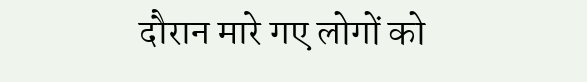दौरान मारे गए लोगों को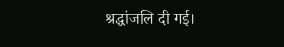श्रद्धांजलि दी गई।